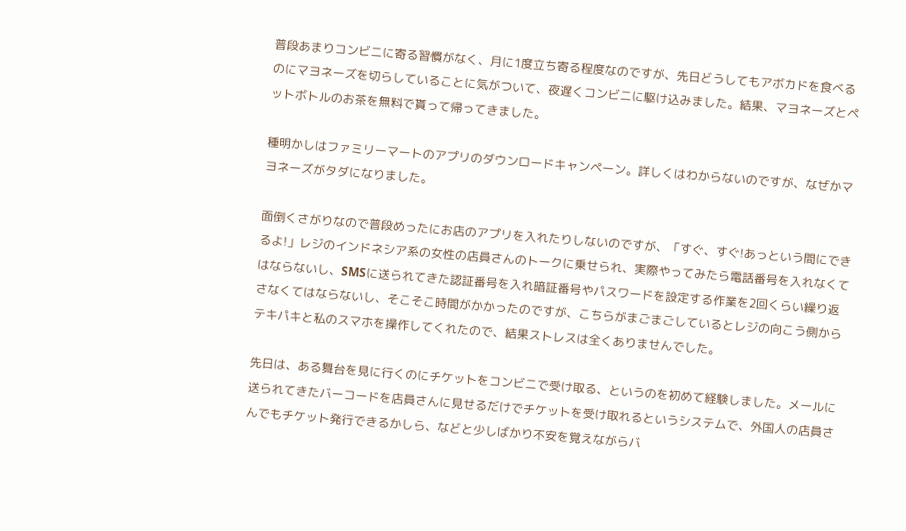普段あまりコンビニに寄る習慣がなく、月に1度立ち寄る程度なのですが、先日どうしてもアボカドを食べるのにマヨネーズを切らしていることに気がついて、夜遅くコンビニに駆け込みました。結果、マヨネーズとペットボトルのお茶を無料で貰って帰ってきました。

種明かしはファミリーマートのアプリのダウンロードキャンペーン。詳しくはわからないのですが、なぜかマヨネーズがタダになりました。

面倒くさがりなので普段めったにお店のアプリを入れたりしないのですが、「すぐ、すぐ!あっという間にできるよ!」レジのインドネシア系の女性の店員さんのトークに乗せられ、実際やってみたら電話番号を入れなくてはならないし、SMSに送られてきた認証番号を入れ暗証番号やパスワードを設定する作業を2回くらい繰り返さなくてはならないし、そこそこ時間がかかったのですが、こちらがまごまごしているとレジの向こう側からテキパキと私のスマホを操作してくれたので、結果ストレスは全くありませんでした。

先日は、ある舞台を見に行くのにチケットをコンビニで受け取る、というのを初めて経験しました。メールに送られてきたバーコードを店員さんに見せるだけでチケットを受け取れるというシステムで、外国人の店員さんでもチケット発行できるかしら、などと少しばかり不安を覚えながらバ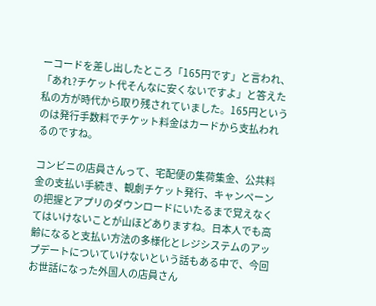ーコードを差し出したところ「165円です」と言われ、「あれ?チケット代そんなに安くないですよ」と答えた私の方が時代から取り残されていました。165円というのは発行手数料でチケット料金はカードから支払われるのですね。

コンビニの店員さんって、宅配便の集荷集金、公共料金の支払い手続き、観劇チケット発行、キャンペーンの把握とアプリのダウンロードにいたるまで覚えなくてはいけないことが山ほどありますね。日本人でも高齢になると支払い方法の多様化とレジシステムのアップデートについていけないという話もある中で、今回お世話になった外国人の店員さん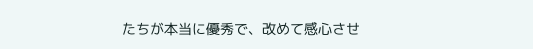たちが本当に優秀で、改めて感心させ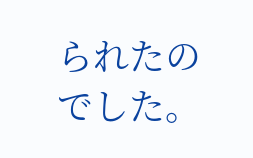られたのでした。